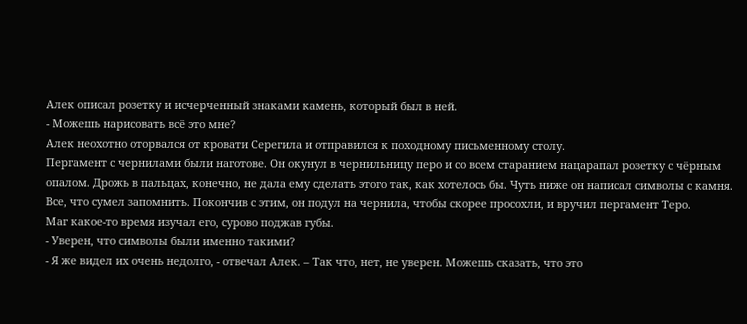Алек описал розетку и исчерченный знаками камень, который был в ней.
- Можешь нарисовать всё это мне?
Алек неохотно оторвался от кровати Серегила и отправился к походному письменному столу.
Пергамент с чернилами были наготове. Он окунул в чернильницу перо и со всем старанием нацарапал розетку с чёрным опалом. Дрожь в пальцах, конечно, не дала ему сделать этого так, как хотелось бы. Чуть ниже он написал символы с камня. Все, что сумел запомнить. Покончив с этим, он подул на чернила, чтобы скорее просохли, и вручил пергамент Теро.
Маг какое-то время изучал его, сурово поджав губы.
- Уверен, что символы были именно такими?
- Я же видел их очень недолго, - отвечал Алек. – Так что, нет, не уверен. Можешь сказать, что это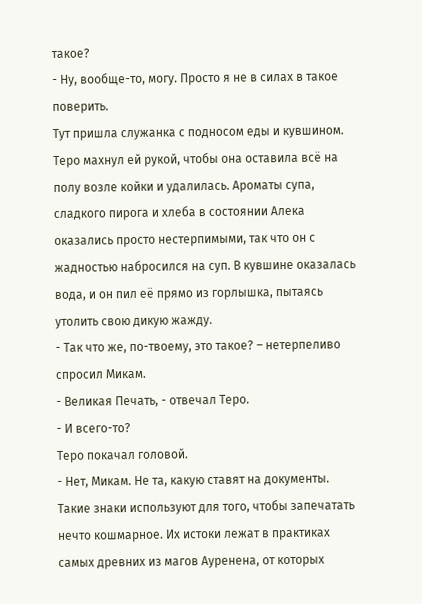такое?
- Ну, вообще-то, могу. Просто я не в силах в такое поверить.
Тут пришла служанка с подносом еды и кувшином. Теро махнул ей рукой, чтобы она оставила всё на полу возле койки и удалилась. Ароматы супа, сладкого пирога и хлеба в состоянии Алека оказались просто нестерпимыми, так что он с жадностью набросился на суп. В кувшине оказалась вода, и он пил её прямо из горлышка, пытаясь утолить свою дикую жажду.
- Так что же, по-твоему, это такое? – нетерпеливо спросил Микам.
- Великая Печать, - отвечал Теро.
- И всего-то?
Теро покачал головой.
- Нет, Микам. Не та, какую ставят на документы. Такие знаки используют для того, чтобы запечатать нечто кошмарное. Их истоки лежат в практиках самых древних из магов Ауренена, от которых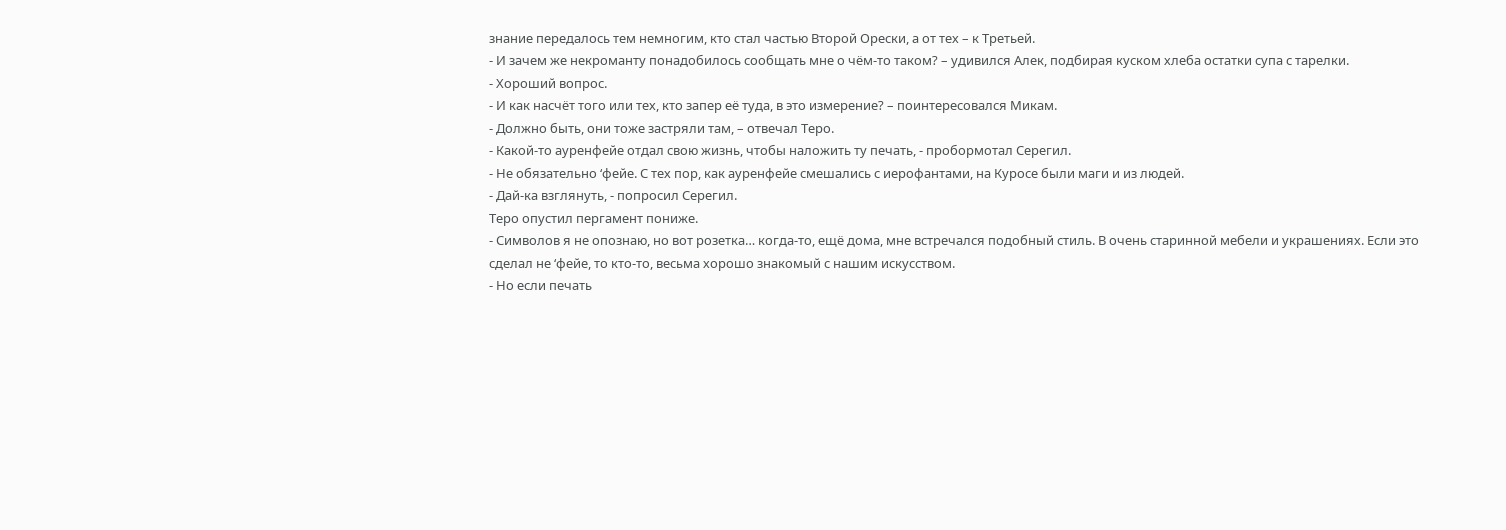знание передалось тем немногим, кто стал частью Второй Орески, а от тех – к Третьей.
- И зачем же некроманту понадобилось сообщать мне о чём-то таком? – удивился Алек, подбирая куском хлеба остатки супа с тарелки.
- Хороший вопрос.
- И как насчёт того или тех, кто запер её туда, в это измерение? – поинтересовался Микам.
- Должно быть, они тоже застряли там, – отвечал Теро.
- Какой-то ауренфейе отдал свою жизнь, чтобы наложить ту печать, - пробормотал Серегил.
- Не обязательно ‘фейе. С тех пор, как ауренфейе смешались с иерофантами, на Куросе были маги и из людей.
- Дай-ка взглянуть, - попросил Серегил.
Теро опустил пергамент пониже.
- Символов я не опознаю, но вот розетка… когда-то, ещё дома, мне встречался подобный стиль. В очень старинной мебели и украшениях. Если это сделал не ‘фейе, то кто-то, весьма хорошо знакомый с нашим искусством.
- Но если печать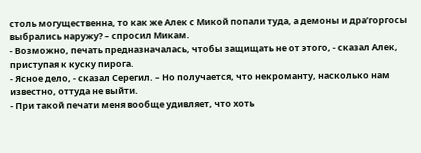столь могущественна, то как же Алек с Микой попали туда, а демоны и дра’горгосы выбрались наружу? – спросил Микам.
- Возможно, печать предназначалась, чтобы защищать не от этого, - сказал Алек, приступая к куску пирога.
- Ясное дело, - сказал Серегил. – Но получается, что некроманту, насколько нам известно, оттуда не выйти.
- При такой печати меня вообще удивляет, что хоть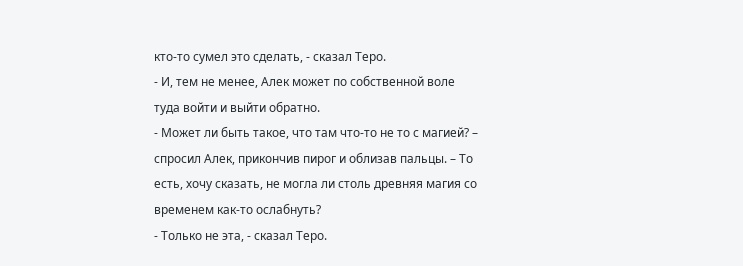кто-то сумел это сделать, - сказал Теро.
- И, тем не менее, Алек может по собственной воле туда войти и выйти обратно.
- Может ли быть такое, что там что-то не то с магией? – спросил Алек, прикончив пирог и облизав пальцы. – То есть, хочу сказать, не могла ли столь древняя магия со временем как-то ослабнуть?
- Только не эта, - сказал Теро.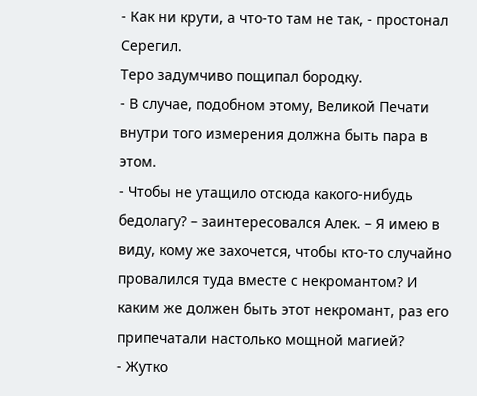- Как ни крути, а что-то там не так, - простонал Серегил.
Теро задумчиво пощипал бородку.
- В случае, подобном этому, Великой Печати внутри того измерения должна быть пара в этом.
- Чтобы не утащило отсюда какого-нибудь бедолагу? – заинтересовался Алек. – Я имею в виду, кому же захочется, чтобы кто-то случайно провалился туда вместе с некромантом? И каким же должен быть этот некромант, раз его припечатали настолько мощной магией?
- Жутко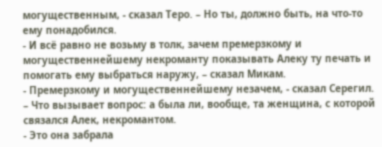могущественным, - сказал Теро. – Но ты, должно быть, на что-то ему понадобился.
- И всё равно не возьму в толк, зачем премерзкому и могущественнейшему некроманту показывать Алеку ту печать и помогать ему выбраться наружу, – сказал Микам.
- Премерзкому и могущественнейшему незачем, - сказал Серегил. – Что вызывает вопрос: а была ли, вообще, та женщина, с которой связался Алек, некромантом.
- Это она забрала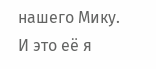нашего Мику. И это её я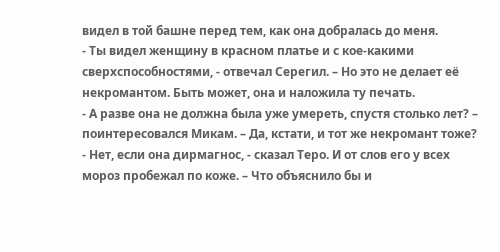видел в той башне перед тем, как она добралась до меня.
- Ты видел женщину в красном платье и с кое-какими сверхспособностями, - отвечал Серегил. – Но это не делает её некромантом. Быть может, она и наложила ту печать.
- А разве она не должна была уже умереть, спустя столько лет? – поинтересовался Микам. – Да, кстати, и тот же некромант тоже?
- Нет, если она дирмагнос, - сказал Теро. И от слов его у всех мороз пробежал по коже. – Что объяснило бы и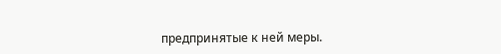предпринятые к ней меры.